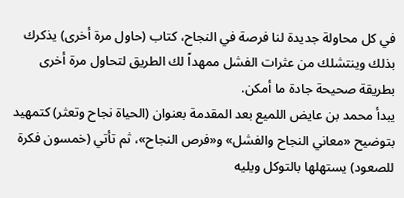في كل محاولة جديدة لنا فرصة في النجاح، كتاب (حاول مرة أخرى) يذكرك بذلك وينتشلك من عثرات الفشل ممهداً لك الطريق لتحاول مرة أخرى بطريقة صحيحة جادة ما أمكن.
يبدأ محمد بن عايض اللميع بعد المقدمة بعنوان (الحياة نجاح وتعثر) كتمهيد بتوضيح «معاني النجاح والفشل» و«فرص النجاح»، ثم تأتي (خمسون فكرة للصعود) يستهلها بالتوكل ويليه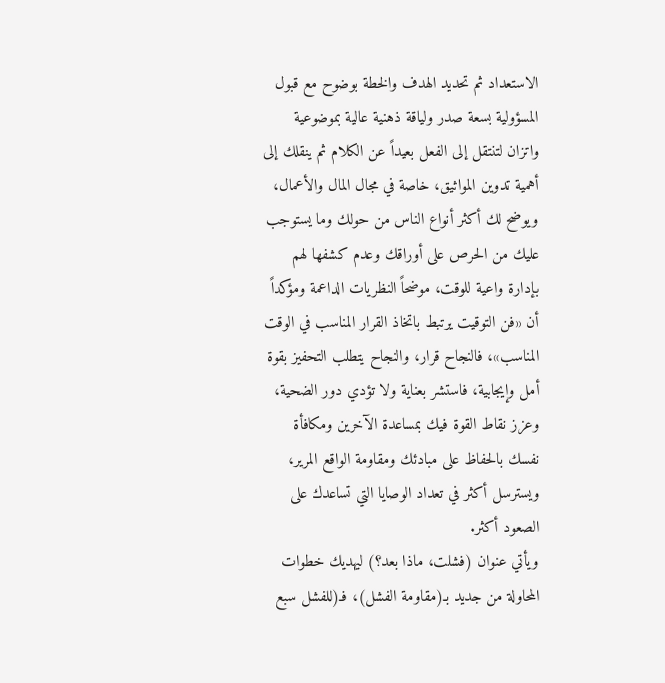الاستعداد ثم تحديد الهدف والخطة بوضوح مع قبول المسؤولية بسعة صدر ولياقة ذهنية عالية بموضوعية واتزان لتنتقل إلى الفعل بعيداً عن الكلام ثم ينقلك إلى أهمية تدوين المواثيق، خاصة في مجال المال والأعمال، ويوضح لك أكثر أنواع الناس من حولك وما يستوجب عليك من الحرص على أوراقك وعدم كشفها لهم بإدارة واعية للوقت، موضحاً النظريات الداعمة ومؤكداً أن «فن التوقيت يرتبط باتخاذ القرار المناسب في الوقت المناسب»، فالنجاح قرار، والنجاح يتطلب التحفيز بقوة أمل وإيجابية، فاستشر بعناية ولا تؤدي دور الضحية، وعزز نقاط القوة فيك بمساعدة الآخرين ومكافأة نفسك بالحفاظ على مبادئك ومقاومة الواقع المرير، ويسترسل أكثر في تعداد الوصايا التي تساعدك على الصعود أكثر.
ويأتي عنوان (فشلت، ماذا بعد؟) ليهديك خطوات المحاولة من جديد بـ(مقاومة الفشل)، فـ(للفشل سبع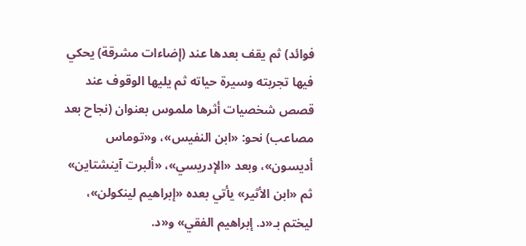فوائد) ثم يقف بعدها عند (إضاءات مشرقة) يحكي فيها تجربته وسيرة حياته ثم يليها الوقوف عند قصص شخصيات أثرها ملموس بعنوان (نجاح بعد مصاعب) نحو: «ابن النفيس»، و«توماس أديسون»، وبعد «الإدريسي»، «ألبرت آينشتاين» ثم «ابن الأثير» يأتي بعده «إبراهيم لينكولن»، ليختم بـ«د. إبراهيم الفقي» و«د.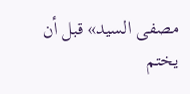مصفى السيد» قبل أن يختم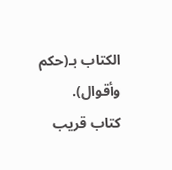الكتاب بـ(حكم وأقوال).
كتاب قريب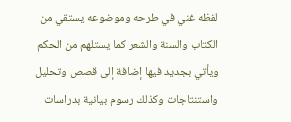لفظه غني في طرحه وموضوعه يستقي من الكتاب والسنة والشعر كما يستلهم من الحكم ويأتي بجديد فيها إضافة إلى قصص وتحليل واستنتاجات وكذلك رسوم بيانية بدراسات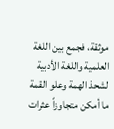موثقة، فجمع بين اللغة العلمية واللغة الأدبية لشحذ الهمة وعلو القمة ما أمكن متجاوزاً عثرات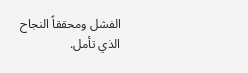الفشل ومحققاً النجاح الذي تأمل.